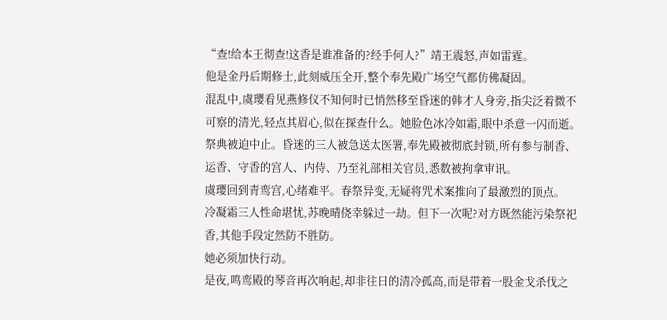“查!给本王彻查!这香是谁准备的?经手何人?”靖王震怒,声如雷霆。
他是金丹后期修士,此刻威压全开,整个奉先殿广场空气都仿佛凝固。
混乱中,虞璎看见燕修仪不知何时已悄然移至昏迷的韩才人身旁,指尖泛着微不可察的清光,轻点其眉心,似在探查什么。她脸色冰冷如霜,眼中杀意一闪而逝。
祭典被迫中止。昏迷的三人被急送太医署,奉先殿被彻底封锁,所有参与制香、运香、守香的宫人、内侍、乃至礼部相关官员,悉数被拘拿审讯。
虞璎回到青鸾宫,心绪难平。春祭异变,无疑将咒术案推向了最激烈的顶点。
冷凝霜三人性命堪忧,苏晚晴侥幸躲过一劫。但下一次呢?对方既然能污染祭祀香,其他手段定然防不胜防。
她必须加快行动。
是夜,鸣鸾殿的琴音再次响起,却非往日的清冷孤高,而是带着一股金戈杀伐之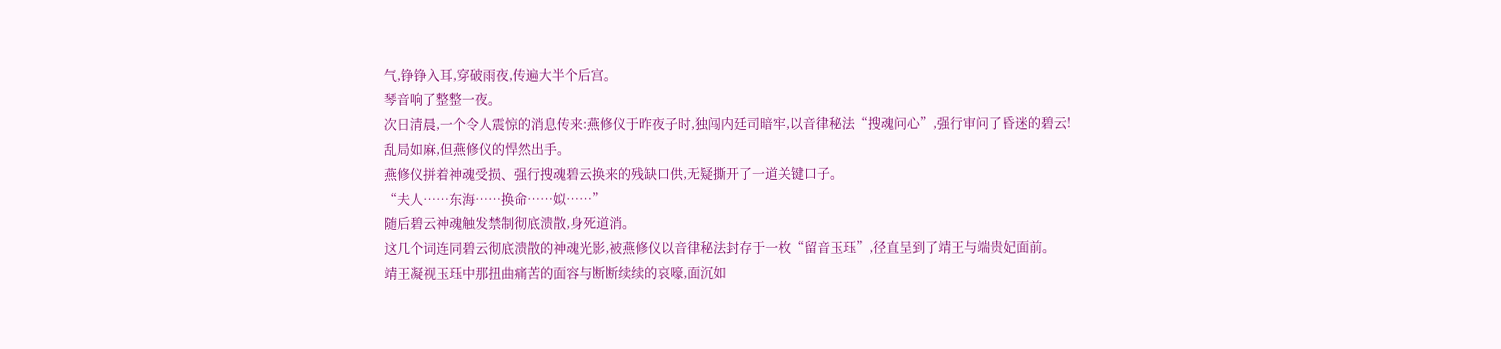气,铮铮入耳,穿破雨夜,传遍大半个后宫。
琴音响了整整一夜。
次日清晨,一个令人震惊的消息传来:燕修仪于昨夜子时,独闯内廷司暗牢,以音律秘法“搜魂问心”,强行审问了昏迷的碧云!
乱局如麻,但燕修仪的悍然出手。
燕修仪拼着神魂受损、强行搜魂碧云换来的残缺口供,无疑撕开了一道关键口子。
“夫人……东海……换命……姒……”
随后碧云神魂触发禁制彻底溃散,身死道消。
这几个词连同碧云彻底溃散的神魂光影,被燕修仪以音律秘法封存于一枚“留音玉珏”,径直呈到了靖王与端贵妃面前。
靖王凝视玉珏中那扭曲痛苦的面容与断断续续的哀嚎,面沉如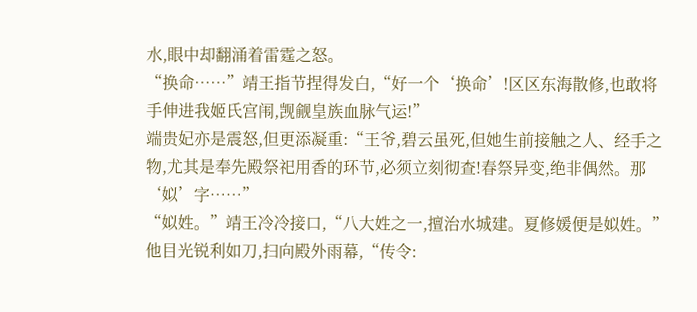水,眼中却翻涌着雷霆之怒。
“换命……”靖王指节捏得发白,“好一个‘换命’!区区东海散修,也敢将手伸进我姬氏宫闱,觊觎皇族血脉气运!”
端贵妃亦是震怒,但更添凝重:“王爷,碧云虽死,但她生前接触之人、经手之物,尤其是奉先殿祭祀用香的环节,必须立刻彻查!春祭异变,绝非偶然。那‘姒’字……”
“姒姓。”靖王冷冷接口,“八大姓之一,擅治水城建。夏修媛便是姒姓。”
他目光锐利如刀,扫向殿外雨幕,“传令: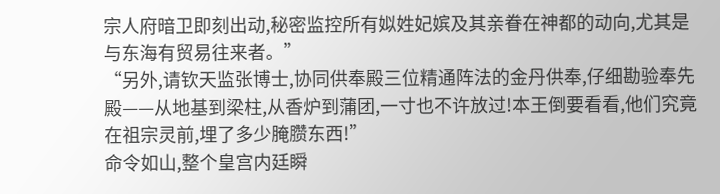宗人府暗卫即刻出动,秘密监控所有姒姓妃嫔及其亲眷在神都的动向,尤其是与东海有贸易往来者。”
“另外,请钦天监张博士,协同供奉殿三位精通阵法的金丹供奉,仔细勘验奉先殿——从地基到梁柱,从香炉到蒲团,一寸也不许放过!本王倒要看看,他们究竟在祖宗灵前,埋了多少腌臜东西!”
命令如山,整个皇宫内廷瞬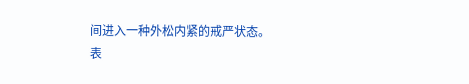间进入一种外松内紧的戒严状态。
表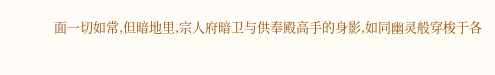面一切如常,但暗地里,宗人府暗卫与供奉殿高手的身影,如同幽灵般穿梭于各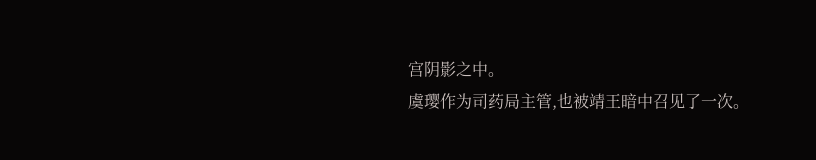宫阴影之中。
虞璎作为司药局主管,也被靖王暗中召见了一次。